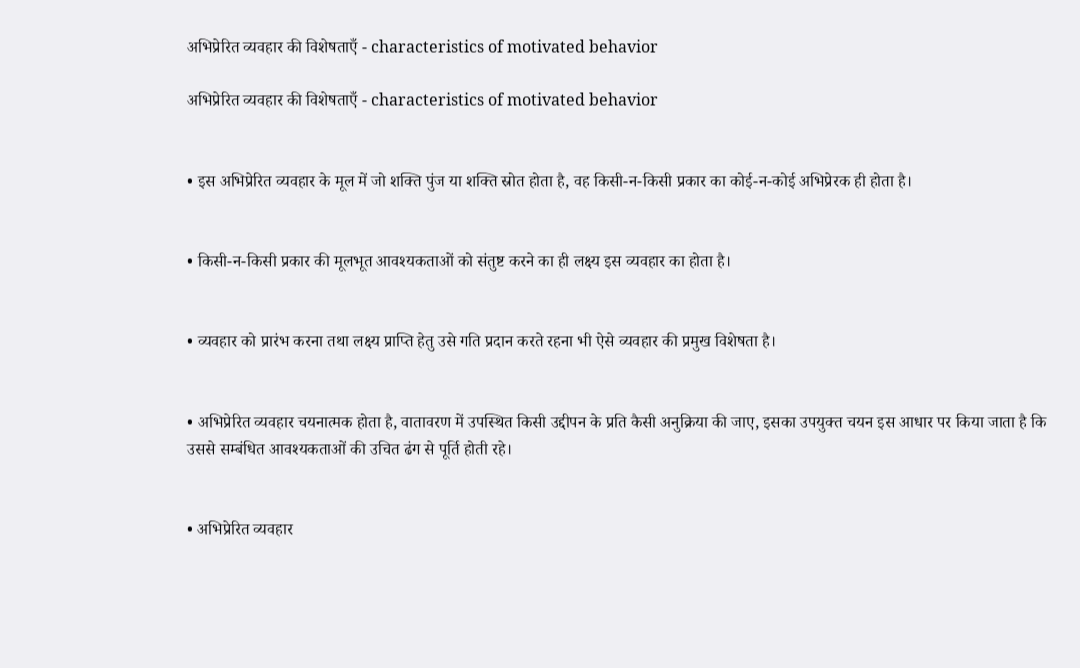अभिप्रेरित व्यवहार की विशेषताएँ - characteristics of motivated behavior

अभिप्रेरित व्यवहार की विशेषताएँ - characteristics of motivated behavior


• इस अभिप्रेरित व्यवहार के मूल में जो शक्ति पुंज या शक्ति स्रोत होता है, वह किसी-न-किसी प्रकार का कोई-न-कोई अभिप्रेरक ही होता है।


• किसी-न-किसी प्रकार की मूलभूत आवश्यकताओं को संतुष्ट करने का ही लक्ष्य इस व्यवहार का होता है।


• व्यवहार को प्रारंभ करना तथा लक्ष्य प्राप्ति हेतु उसे गति प्रदान करते रहना भी ऐसे व्यवहार की प्रमुख विशेषता है।


• अभिप्रेरित व्यवहार चयनात्मक होता है, वातावरण में उपस्थित किसी उद्दीपन के प्रति कैसी अनुक्रिया की जाए, इसका उपयुक्त चयन इस आधार पर किया जाता है कि उससे सम्बंधित आवश्यकताओं की उचित ढंग से पूर्ति होती रहे।


• अभिप्रेरित व्यवहार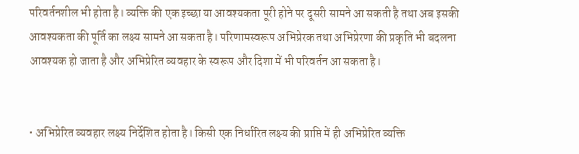परिवर्तनशील भी होता है। व्यक्ति की एक इच्छा या आवश्यकता पूरी होने पर दूसरी सामने आ सकती है तथा अब इसकी आवश्यकता की पूर्ति का लक्ष्य सामने आ सकता है। परिणामस्वरूप अभिप्रेरक तथा अभिप्रेरणा की प्रकृति भी बदलना आवश्यक हो जाता है और अभिप्रेरित व्यवहार के स्वरूप और दिशा में भी परिवर्तन आ सकता है।


• अभिप्रेरित व्यवहार लक्ष्य निर्देशित होता है। किसी एक निर्धारित लक्ष्य की प्राप्ति में ही अभिप्रेरित व्यक्ति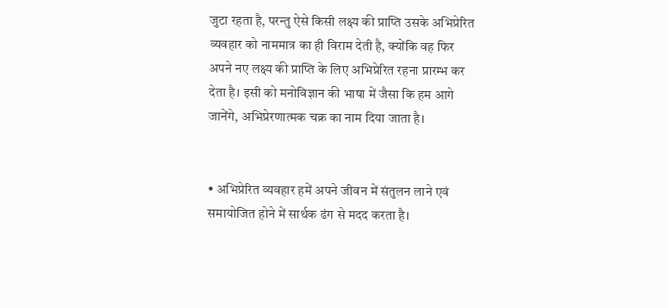जुटा रहता है, परन्तु ऐसे किसी लक्ष्य की प्राप्ति उसके अभिप्रेरित व्यवहार को नाममात्र का ही विराम देती है, क्योंकि वह फिर अपने नए लक्ष्य की प्राप्ति के लिए अभिप्रेरित रहना प्रारम्भ कर देता है। इसी को मनोविज्ञान की भाषा में जैसा कि हम आगे जानेंगे, अभिप्रेरणात्मक चक्र का नाम दिया जाता है।


• अभिप्रेरित व्यवहार हमें अपने जीवन में संतुलन लाने एवं समायोजित होने में सार्थक ढंग से मदद करता है।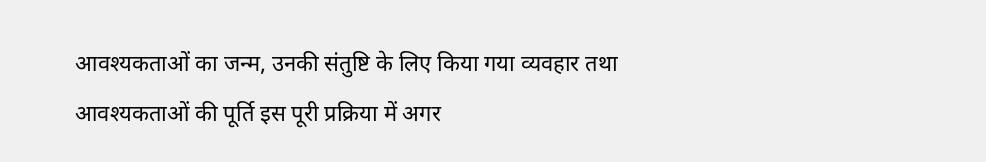आवश्यकताओं का जन्म, उनकी संतुष्टि के लिए किया गया व्यवहार तथा आवश्यकताओं की पूर्ति इस पूरी प्रक्रिया में अगर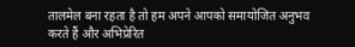तालमेल बना रहता है तो हम अपने आपको समायोजित अनुभव करते हैं और अभिप्रेरित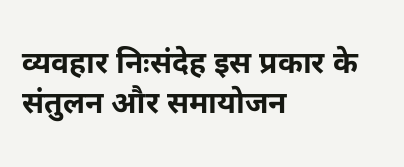व्यवहार निःसंदेह इस प्रकार के संतुलन और समायोजन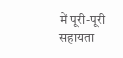में पूरी-पूरी सहायता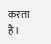करता है।